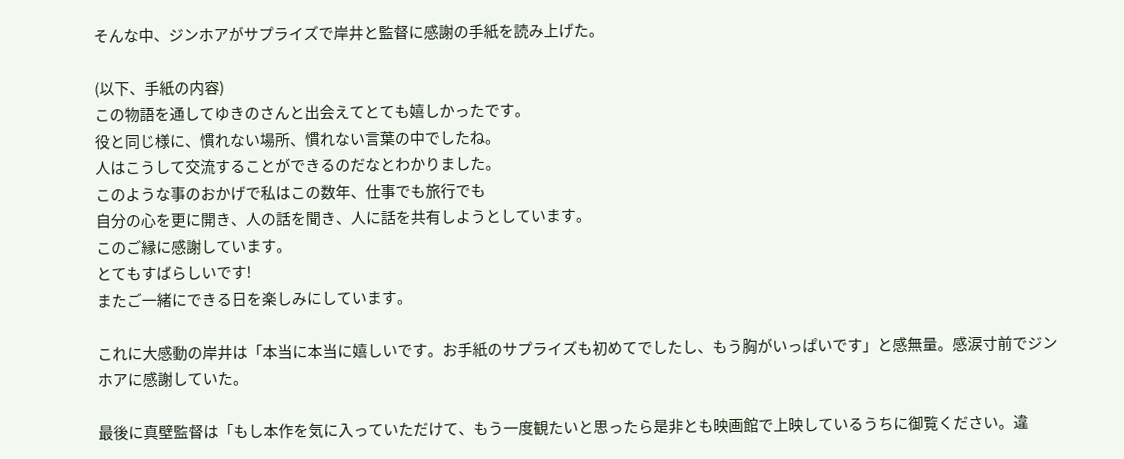そんな中、ジンホアがサプライズで岸井と監督に感謝の手紙を読み上げた。

(以下、手紙の内容)
この物語を通してゆきのさんと出会えてとても嬉しかったです。
役と同じ様に、慣れない場所、慣れない言葉の中でしたね。
人はこうして交流することができるのだなとわかりました。
このような事のおかげで私はこの数年、仕事でも旅行でも
自分の心を更に開き、人の話を聞き、人に話を共有しようとしています。
このご縁に感謝しています。
とてもすばらしいです!
またご一緒にできる日を楽しみにしています。

これに大感動の岸井は「本当に本当に嬉しいです。お手紙のサプライズも初めてでしたし、もう胸がいっぱいです」と感無量。感涙寸前でジンホアに感謝していた。

最後に真壁監督は「もし本作を気に入っていただけて、もう一度観たいと思ったら是非とも映画館で上映しているうちに御覧ください。違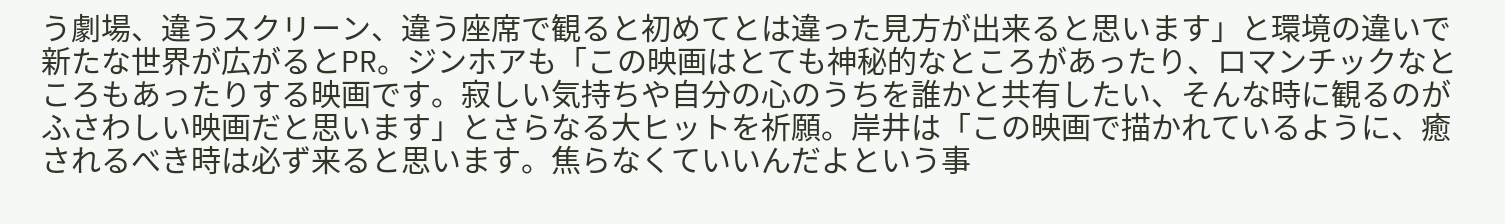う劇場、違うスクリーン、違う座席で観ると初めてとは違った見方が出来ると思います」と環境の違いで新たな世界が広がるとPR。ジンホアも「この映画はとても神秘的なところがあったり、ロマンチックなところもあったりする映画です。寂しい気持ちや自分の心のうちを誰かと共有したい、そんな時に観るのがふさわしい映画だと思います」とさらなる大ヒットを祈願。岸井は「この映画で描かれているように、癒されるべき時は必ず来ると思います。焦らなくていいんだよという事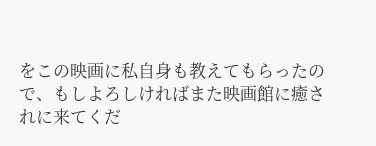をこの映画に私自身も教えてもらったので、もしよろしければまた映画館に癒されに来てくだ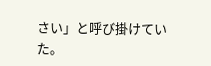さい」と呼び掛けていた。